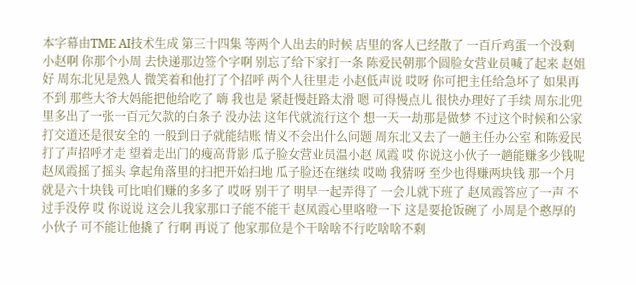本字幕由TME AI技术生成 第三十四集 等两个人出去的时候 店里的客人已经散了 一百斤鸡蛋一个没剩 小赵啊 你那个小周 去快递那边签个字啊 别忘了给下家打一条 陈爱民朝那个圆脸女营业员喊了起来 赵姐好 周东北见是熟人 微笑着和他打了个招呼 两个人往里走 小赵低声说 哎呀 你可把主任给急坏了 如果再不到 那些大爷大妈能把他给吃了 嗨 我也是 紧赶慢赶路太滑 嗯 可得慢点儿 很快办理好了手续 周东北兜里多出了一张一百元欠款的白条子 没办法 这年代就流行这个 想一天一劫那是做梦 不过这个时候和公家打交道还是很安全的 一般到日子就能结账 情义不会出什么问题 周东北又去了一趟主任办公室 和陈爱民打了声招呼才走 望着走出门的瘦高背影 瓜子脸女营业员温小赵 凤霞 哎 你说这小伙子一趟能赚多少钱呢 赵凤霞摇了摇头 拿起角落里的扫把开始扫地 瓜子脸还在继续 哎呦 我猜呀 至少也得赚两块钱 那一个月就是六十块钱 可比咱们赚的多多了 哎呀 别干了 明早一起弄得了 一会儿就下班了 赵凤霞答应了一声 不过手没停 哎 你说说 这会儿我家那口子能不能干 赵凤霞心里咯噔一下 这是要抢饭碗了 小周是个憨厚的小伙子 可不能让他撬了 行啊 再说了 他家那位是个干啥啥不行吃啥啥不剩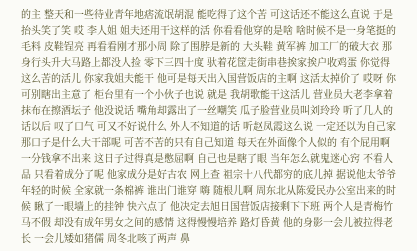的主 整天和一些待业青年地痞流氓胡混 能吃得了这个苦 可这话还不能这么直说 于是抬头笑了笑 哎 李人姐 姐夫还用干这样的活 你看看他穿的是啥 啥时候不是一身笔挺的毛料 皮鞋锃亮 再看看刚才那小周 除了围脖是新的 大头鞋 黄军裤 加工厂的破大衣 那身行头升大马路上都没人捡 零下三四十度 驮着花筐走街串巷挨家挨户收鸡蛋 你觉得这么苦的活儿 你家我姐夫能干 他可是每天出入国营饭店的主啊 这活太掉价了 哎呀 你可别瞎出主意了 柜台里有一个小伙子也说 就是 我胡歌能干这活儿 营业员大老李拿着抹布在擦酒坛子 他没说话 嘴角却露出了一丝嘲笑 瓜子脸营业员叫刘玲玲 听了几人的话以后 叹了口气 可又不好说什么 外人不知道的话 听赵凤霞这么说 一定还以为自己家那口子是什么大干部呢 可苦不苦的只有自己知道 每天在外面像个人似的 有个屁用啊 一分钱拿不出来 这日子过得真是憋屈啊 自己也是瞎了眼 当年怎么就鬼迷心窍 不看人品 只看着成分了呢 他家成分是好古农 网上查 祖宗十八代都穷的底儿掉 据说他太爷爷年轻的时候 全家就一条棉裤 谁出门谁穿 嗨 随根儿啊 周东北从陈爱民办公室出来的时候 瞅了一眼墙上的挂钟 快六点了 他决定去旭日国营饭店接剩下下班 两个人是青梅竹马不假 却没有成年男女之间的感情 这得慢慢培养 路灯昏黄 他的身影一会儿被拉得老长 一会儿矮如猪儒 周冬北咳了两声 鼻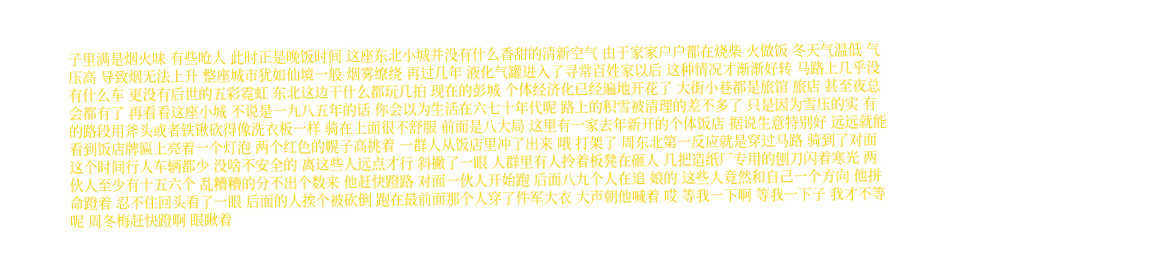子里满是烟火味 有些呛人 此时正是晚饭时间 这座东北小城并没有什么香甜的清新空气 由于家家户户都在烧柴 火做饭 冬天气温低 气压高 导致烟无法上升 整座城市犹如仙境一般 烟雾缭绕 再过几年 液化气罐进入了寻常百姓家以后 这种情况才渐渐好转 马路上几乎没有什么车 更没有后世的五彩霓虹 东北这边干什么都玩几拍 现在的彭城 个体经济化已经遍地开花了 大街小巷都是旅馆 旅店 甚至夜总会都有了 再看看这座小城 不说是一九八五年的话 你会以为生活在六七十年代呢 路上的积雪被清理的差不多了 只是因为雪压的实 有的路段用斧头或者铁锹砍得像洗衣板一样 骑在上面很不舒服 前面是八大局 这里有一家去年新开的个体饭店 据说生意特别好 远远就能看到饭店牌匾上亮着一个灯泡 两个红色的幌子高挑着 一群人从饭店里冲了出来 哦 打架了 周东北第一反应就是穿过马路 骑到了对面 这个时间行人车辆都少 没啥不安全的 离这些人远点才行 斜撇了一眼 人群里有人拎着板凳在砸人 几把造纸厂专用的刨刀闪着寒光 两伙人至少有十五六个 乱糟糟的分不出个数来 他赶快蹬路 对面一伙人开始跑 后面八九个人在追 娘的 这些人竟然和自己一个方向 他拼命蹬着 忍不住回头看了一眼 后面的人挨个被砍倒 跑在最前面那个人穿了件军大衣 大声朝他喊着 哎 等我一下啊 等我一下子 我才不等呢 周冬梅赶快蹬啊 眼瞅着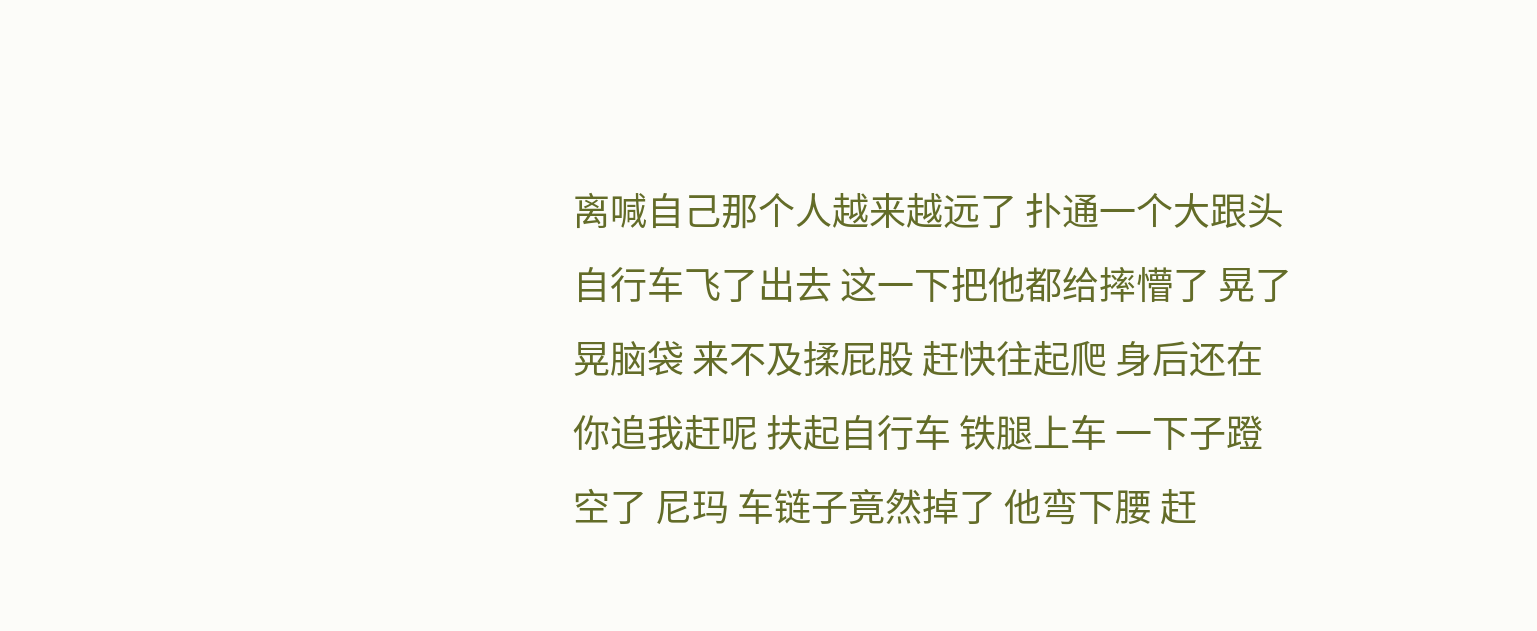离喊自己那个人越来越远了 扑通一个大跟头 自行车飞了出去 这一下把他都给摔懵了 晃了晃脑袋 来不及揉屁股 赶快往起爬 身后还在你追我赶呢 扶起自行车 铁腿上车 一下子蹬空了 尼玛 车链子竟然掉了 他弯下腰 赶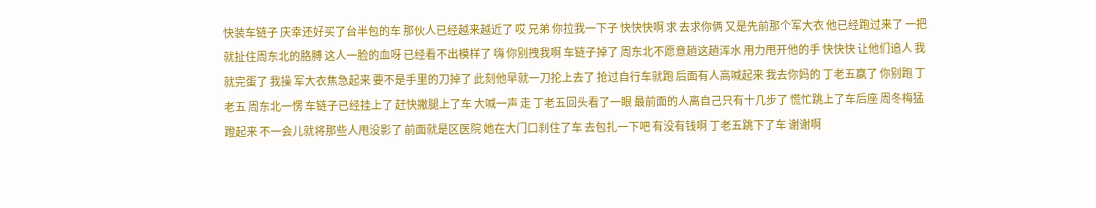快装车链子 庆幸还好买了台半包的车 那伙人已经越来越近了 哎 兄弟 你拉我一下子 快快快啊 求 去求你俩 又是先前那个军大衣 他已经跑过来了 一把就扯住周东北的胳膊 这人一脸的血呀 已经看不出模样了 嗨 你别拽我啊 车链子掉了 周东北不愿意趟这趟浑水 用力甩开他的手 快快快 让他们追人 我就完蛋了 我操 军大衣焦急起来 要不是手里的刀掉了 此刻他早就一刀抡上去了 抢过自行车就跑 后面有人高喊起来 我去你妈的 丁老五赢了 你别跑 丁老五 周东北一愣 车链子已经挂上了 赶快撇腿上了车 大喊一声 走 丁老五回头看了一眼 最前面的人离自己只有十几步了 慌忙跳上了车后座 周冬梅猛蹬起来 不一会儿就将那些人甩没影了 前面就是区医院 她在大门口刹住了车 去包扎一下吧 有没有钱啊 丁老五跳下了车 谢谢啊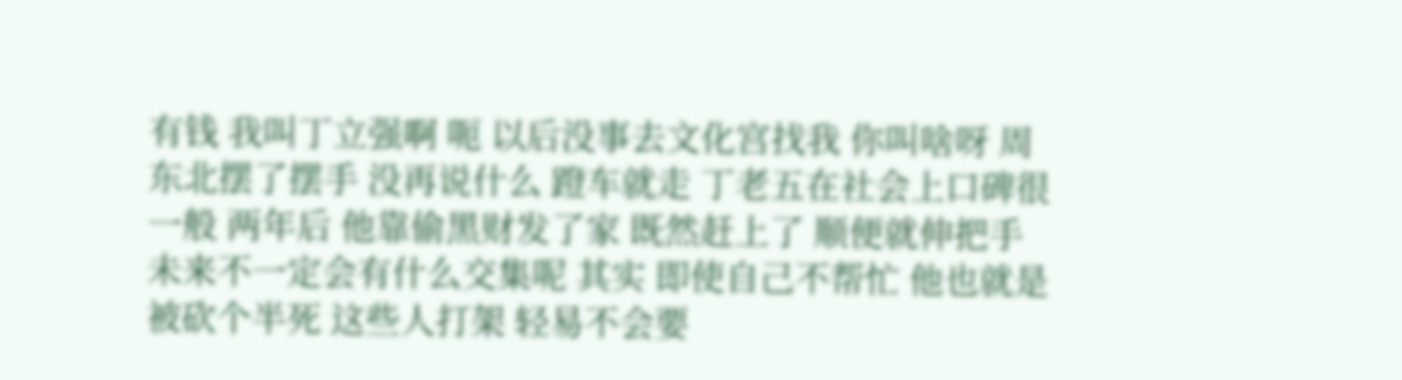有钱 我叫丁立强啊 呃 以后没事去文化宫找我 你叫啥呀 周东北摆了摆手 没再说什么 蹬车就走 丁老五在社会上口碑很一般 两年后 他靠偷黑财发了家 既然赶上了 顺便就伸把手 未来不一定会有什么交集呢 其实 即使自己不帮忙 他也就是被砍个半死 这些人打架 轻易不会要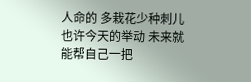人命的 多栽花少种刺儿 也许今天的举动 未来就能帮自己一把